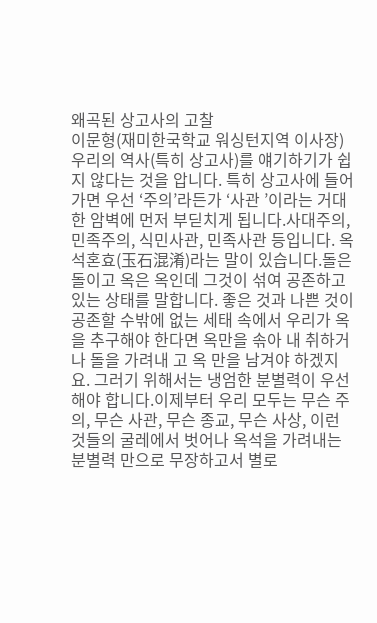왜곡된 상고사의 고찰
이문형(재미한국학교 워싱턴지역 이사장) 우리의 역사(특히 상고사)를 얘기하기가 쉽지 않다는 것을 압니다. 특히 상고사에 들어가면 우선 ‘주의’라든가 ‘사관 ’이라는 거대한 암벽에 먼저 부딛치게 됩니다.사대주의, 민족주의, 식민사관, 민족사관 등입니다. 옥석혼효(玉石混淆)라는 말이 있습니다.돌은 돌이고 옥은 옥인데 그것이 섞여 공존하고 있는 상태를 말합니다. 좋은 것과 나쁜 것이 공존할 수밖에 없는 세태 속에서 우리가 옥을 추구해야 한다면 옥만을 솎아 내 취하거나 돌을 가려내 고 옥 만을 남겨야 하겠지요. 그러기 위해서는 냉엄한 분별력이 우선해야 합니다.이제부터 우리 모두는 무슨 주의, 무슨 사관, 무슨 종교, 무슨 사상, 이런 것들의 굴레에서 벗어나 옥석을 가려내는 분별력 만으로 무장하고서 별로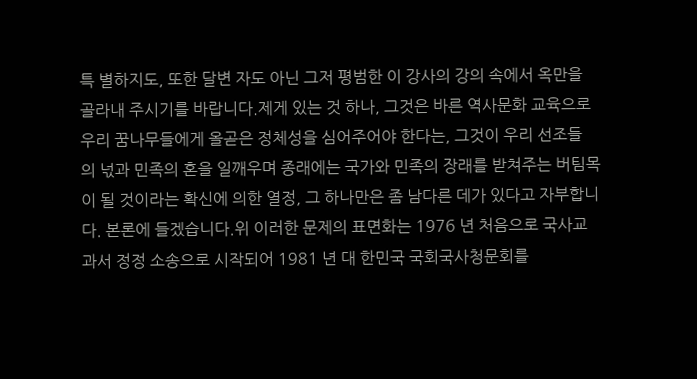특 별하지도, 또한 달변 자도 아닌 그저 평범한 이 강사의 강의 속에서 옥만을 골라내 주시기를 바랍니다.제게 있는 것 하나, 그것은 바른 역사문화 교육으로 우리 꿈나무들에게 올곧은 정체성을 심어주어야 한다는, 그것이 우리 선조들 의 넋과 민족의 혼을 일깨우며 종래에는 국가와 민족의 장래를 받쳐주는 버팀목이 될 것이라는 확신에 의한 열정, 그 하나만은 좀 남다른 데가 있다고 자부합니다. 본론에 들겠습니다.위 이러한 문제의 표면화는 1976 년 처음으로 국사교과서 정정 소송으로 시작되어 1981 년 대 한민국 국회국사청문회를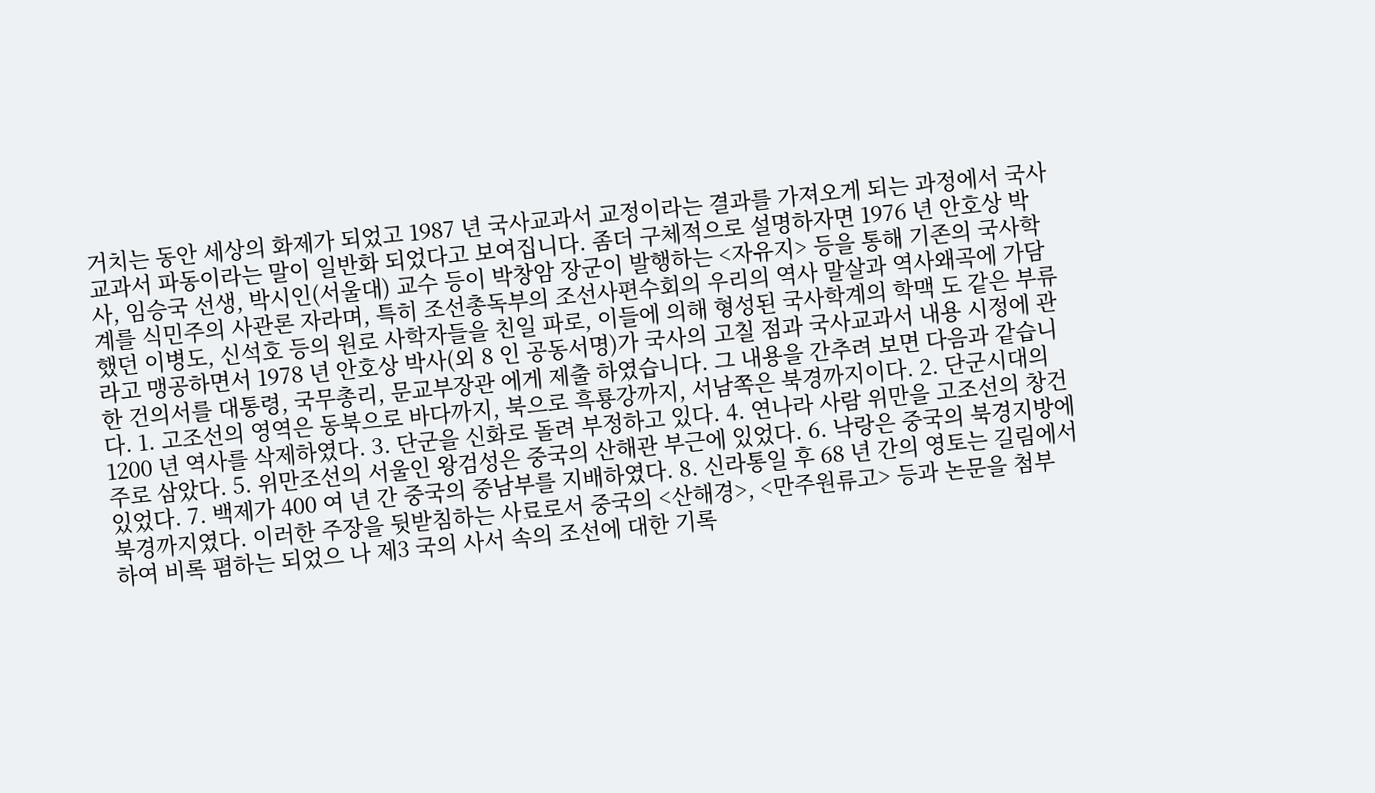거치는 동안 세상의 화제가 되었고 1987 년 국사교과서 교정이라는 결과를 가져오게 되는 과정에서 국사교과서 파동이라는 말이 일반화 되었다고 보여집니다. 좀더 구체적으로 설명하자면 1976 년 안호상 박사, 임승국 선생, 박시인(서울대) 교수 등이 박창암 장군이 발행하는 <자유지> 등을 통해 기존의 국사학계를 식민주의 사관론 자라며, 특히 조선총독부의 조선사편수회의 우리의 역사 말살과 역사왜곡에 가담 했던 이병도, 신석호 등의 원로 사학자들을 친일 파로, 이들에 의해 형성된 국사학계의 학맥 도 같은 부류라고 맹공하면서 1978 년 안호상 박사(외 8 인 공동서명)가 국사의 고칠 점과 국사교과서 내용 시정에 관한 건의서를 대통령, 국무총리, 문교부장관 에게 제출 하였습니다. 그 내용을 간추려 보면 다음과 같습니다. 1. 고조선의 영역은 동북으로 바다까지, 북으로 흑룡강까지, 서남쪽은 북경까지이다. 2. 단군시대의 1200 년 역사를 삭제하였다. 3. 단군을 신화로 돌려 부정하고 있다. 4. 연나라 사람 위만을 고조선의 창건주로 삼았다. 5. 위만조선의 서울인 왕검성은 중국의 산해관 부근에 있었다. 6. 낙랑은 중국의 북경지방에 있었다. 7. 백제가 400 여 년 간 중국의 중남부를 지배하였다. 8. 신라통일 후 68 년 간의 영토는 길림에서 북경까지였다. 이러한 주장을 뒷받침하는 사료로서 중국의 <산해경>, <만주원류고> 등과 논문을 첨부 하여 비록 폄하는 되었으 나 제3 국의 사서 속의 조선에 대한 기록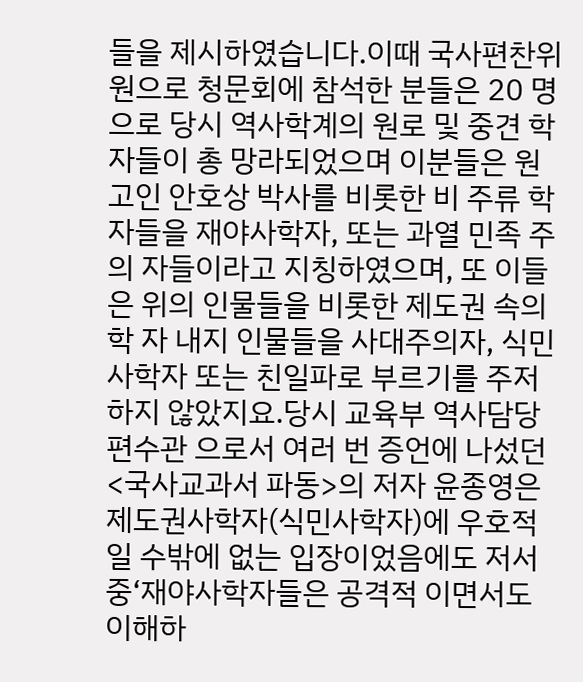들을 제시하였습니다.이때 국사편찬위원으로 청문회에 참석한 분들은 20 명으로 당시 역사학계의 원로 및 중견 학자들이 총 망라되었으며 이분들은 원고인 안호상 박사를 비롯한 비 주류 학 자들을 재야사학자, 또는 과열 민족 주의 자들이라고 지칭하였으며, 또 이들은 위의 인물들을 비롯한 제도권 속의 학 자 내지 인물들을 사대주의자, 식민사학자 또는 친일파로 부르기를 주저하지 않았지요.당시 교육부 역사담당 편수관 으로서 여러 번 증언에 나섰던 <국사교과서 파동>의 저자 윤종영은 제도권사학자(식민사학자)에 우호적일 수밖에 없는 입장이었음에도 저서 중‘재야사학자들은 공격적 이면서도 이해하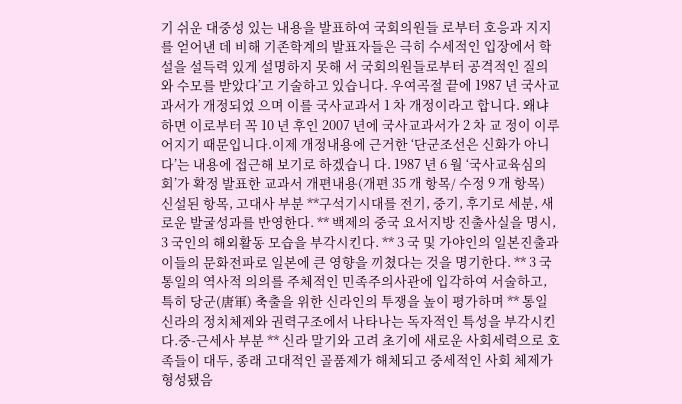기 쉬운 대중성 있는 내용을 발표하여 국회의원들 로부터 호응과 지지를 얻어낸 데 비해 기존학계의 발표자들은 극히 수세적인 입장에서 학설을 설득력 있게 설명하지 못해 서 국회의원들로부터 공격적인 질의와 수모를 받았다’고 기술하고 있습니다. 우여곡절 끝에 1987 년 국사교과서가 개정되었 으며 이를 국사교과서 1 차 개정이라고 합니다. 왜냐하면 이로부터 꼭 10 년 후인 2007 년에 국사교과서가 2 차 교 정이 이루어지기 때문입니다.이제 개정내용에 근거한 ‘단군조선은 신화가 아니다’는 내용에 접근해 보기로 하겠습니 다. 1987 년 6 월 ‘국사교육심의회’가 확정 발표한 교과서 개편내용(개편 35 개 항목/ 수정 9 개 항목) 신설된 항목, 고대사 부분 **구석기시대를 전기, 중기, 후기로 세분, 새로운 발굴성과를 반영한다. ** 백제의 중국 요서지방 진출사실을 명시, 3 국인의 해외활동 모습을 부각시킨다. ** 3 국 및 가야인의 일본진출과 이들의 문화전파로 일본에 큰 영향을 끼쳤다는 것을 명기한다. ** 3 국통일의 역사적 의의를 주체적인 민족주의사관에 입각하여 서술하고, 특히 당군(唐軍) 축출을 위한 신라인의 투쟁을 높이 평가하며 ** 통일신라의 정치체제와 권력구조에서 나타나는 독자적인 특성을 부각시킨다.중-근세사 부분 ** 신라 말기와 고려 초기에 새로운 사회세력으로 호족들이 대두, 종래 고대적인 골품제가 해체되고 중세적인 사회 체제가 형성됐음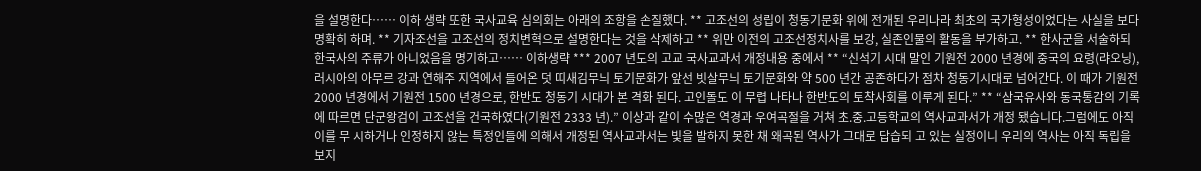을 설명한다…… 이하 생략 또한 국사교육 심의회는 아래의 조항을 손질했다. ** 고조선의 성립이 청동기문화 위에 전개된 우리나라 최초의 국가형성이었다는 사실을 보다 명확히 하며. ** 기자조선을 고조선의 정치변혁으로 설명한다는 것을 삭제하고 ** 위만 이전의 고조선정치사를 보강, 실존인물의 활동을 부가하고. ** 한사군을 서술하되 한국사의 주류가 아니었음을 명기하고…… 이하생략 *** 2007 년도의 고교 국사교과서 개정내용 중에서 ** “신석기 시대 말인 기원전 2000 년경에 중국의 요령(랴오닝), 러시아의 아무르 강과 연해주 지역에서 들어온 덧 띠새김무늬 토기문화가 앞선 빗살무늬 토기문화와 약 500 년간 공존하다가 점차 청동기시대로 넘어간다. 이 때가 기원전 2000 년경에서 기원전 1500 년경으로, 한반도 청동기 시대가 본 격화 된다. 고인돌도 이 무렵 나타나 한반도의 토착사회를 이루게 된다.” ** “삼국유사와 동국통감의 기록에 따르면 단군왕검이 고조선을 건국하였다(기원전 2333 년).” 이상과 같이 수많은 역경과 우여곡절을 거쳐 초.중.고등학교의 역사교과서가 개정 됐습니다.그럼에도 아직 이를 무 시하거나 인정하지 않는 특정인들에 의해서 개정된 역사교과서는 빛을 발하지 못한 채 왜곡된 역사가 그대로 답습되 고 있는 실정이니 우리의 역사는 아직 독립을 보지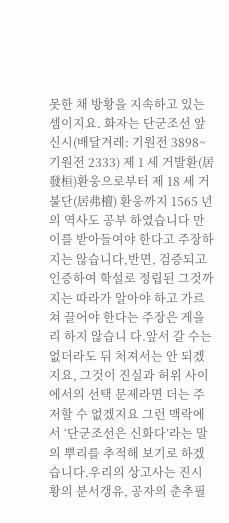못한 채 방황을 지속하고 있는 셈이지요. 화자는 단군조선 앞 신시(배달겨레: 기원전 3898~기원전 2333) 제 1 세 거발환(居發桓)환웅으로부터 제 18 세 거 불단(居弗檀) 환웅까지 1565 년의 역사도 공부 하였습니다 만 이를 받아들여야 한다고 주장하지는 않습니다,반면, 검증되고 인증하여 학설로 정립된 그것까지는 따라가 알아야 하고 가르쳐 끌어야 한다는 주장은 게을리 하지 않습니 다.앞서 갈 수는 없더라도 뒤 처져서는 안 되겠지요, 그것이 진실과 허위 사이에서의 선택 문제라면 더는 주저할 수 없겠지요 그런 맥락에서 ‘단군조선은 신화다’라는 말의 뿌리를 추적해 보기로 하겠습니다.우리의 상고사는 진시황의 분서갱유, 공자의 춘추필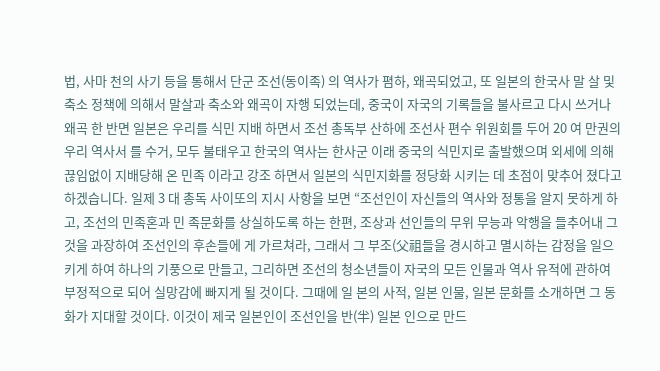법, 사마 천의 사기 등을 통해서 단군 조선(동이족) 의 역사가 폄하, 왜곡되었고, 또 일본의 한국사 말 살 및 축소 정책에 의해서 말살과 축소와 왜곡이 자행 되었는데, 중국이 자국의 기록들을 불사르고 다시 쓰거나 왜곡 한 반면 일본은 우리를 식민 지배 하면서 조선 총독부 산하에 조선사 편수 위원회를 두어 20 여 만권의 우리 역사서 를 수거, 모두 불태우고 한국의 역사는 한사군 이래 중국의 식민지로 출발했으며 외세에 의해 끊임없이 지배당해 온 민족 이라고 강조 하면서 일본의 식민지화를 정당화 시키는 데 초점이 맞추어 졌다고 하겠습니다. 일제 3 대 총독 사이또의 지시 사항을 보면 “조선인이 자신들의 역사와 정통을 알지 못하게 하고, 조선의 민족혼과 민 족문화를 상실하도록 하는 한편, 조상과 선인들의 무위 무능과 악행을 들추어내 그것을 과장하여 조선인의 후손들에 게 가르쳐라, 그래서 그 부조(父祖들을 경시하고 멸시하는 감정을 일으키게 하여 하나의 기풍으로 만들고, 그리하면 조선의 청소년들이 자국의 모든 인물과 역사 유적에 관하여 부정적으로 되어 실망감에 빠지게 될 것이다. 그때에 일 본의 사적, 일본 인물, 일본 문화를 소개하면 그 동화가 지대할 것이다. 이것이 제국 일본인이 조선인을 반(半) 일본 인으로 만드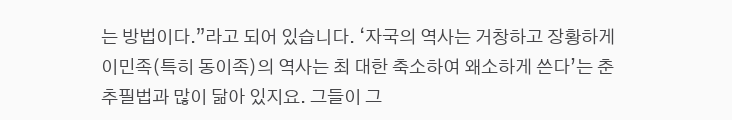는 방법이다.”라고 되어 있습니다. ‘자국의 역사는 거창하고 장황하게 이민족(특히 동이족)의 역사는 최 대한 축소하여 왜소하게 쓴다’는 춘추필법과 많이 닮아 있지요. 그들이 그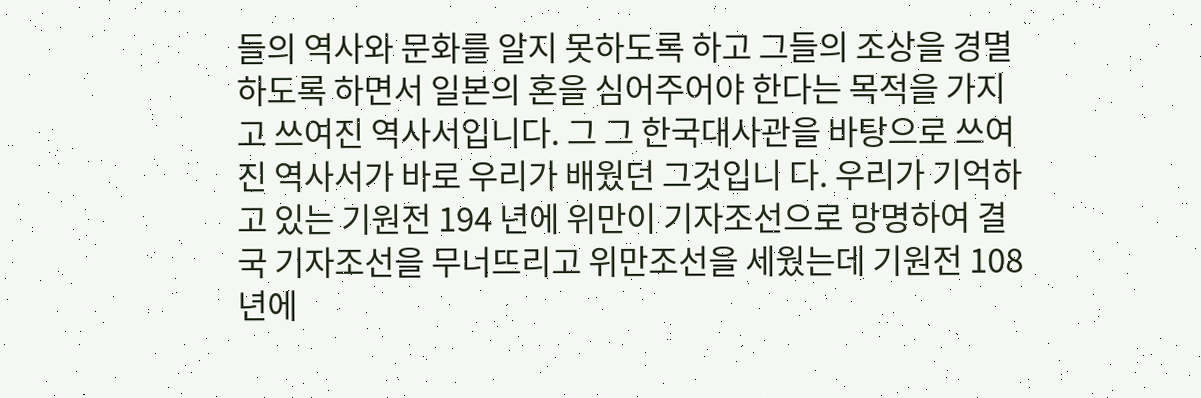들의 역사와 문화를 알지 못하도록 하고 그들의 조상을 경멸하도록 하면서 일본의 혼을 심어주어야 한다는 목적을 가지고 쓰여진 역사서입니다. 그 그 한국대사관을 바탕으로 쓰여진 역사서가 바로 우리가 배웠던 그것입니 다. 우리가 기억하고 있는 기원전 194 년에 위만이 기자조선으로 망명하여 결국 기자조선을 무너뜨리고 위만조선을 세웠는데 기원전 108 년에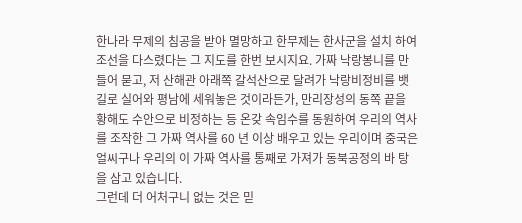한나라 무제의 침공을 받아 멸망하고 한무제는 한사군을 설치 하여 조선을 다스렸다는 그 지도를 한번 보시지요. 가짜 낙랑봉니를 만들어 묻고, 저 산해관 아래쪽 갈석산으로 달려가 낙랑비정비를 뱃길로 실어와 평남에 세워놓은 것이라든가, 만리장성의 동쪽 끝을 황해도 수안으로 비정하는 등 온갖 속임수를 동원하여 우리의 역사를 조작한 그 가짜 역사를 60 년 이상 배우고 있는 우리이며 중국은 얼씨구나 우리의 이 가짜 역사를 통째로 가져가 동북공정의 바 탕을 삼고 있습니다.
그런데 더 어처구니 없는 것은 믿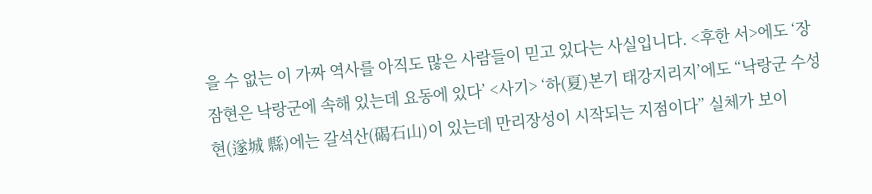을 수 없는 이 가짜 역사를 아직도 많은 사람들이 믿고 있다는 사실입니다. <후한 서>에도 ‘장잠현은 낙랑군에 속해 있는데 요동에 있다’ <사기> ‘하(夏)본기 태강지리지’에도 “낙랑군 수성현(遂城 縣)에는 갈석산(碣石山)이 있는데 만리장성이 시작되는 지점이다” 실체가 보이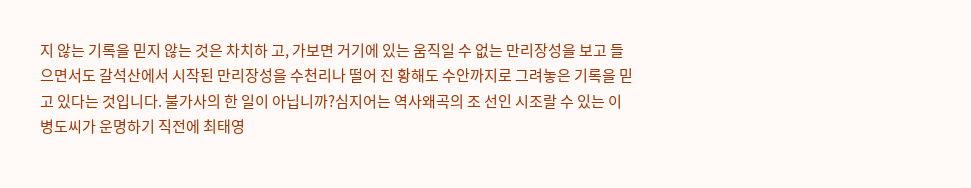지 않는 기록을 믿지 않는 것은 차치하 고, 가보면 거기에 있는 움직일 수 없는 만리장성을 보고 들으면서도 갈석산에서 시작된 만리장성을 수천리나 떨어 진 황해도 수안까지로 그려놓은 기록을 믿고 있다는 것입니다. 불가사의 한 일이 아닙니까?심지어는 역사왜곡의 조 선인 시조랄 수 있는 이병도씨가 운명하기 직전에 최태영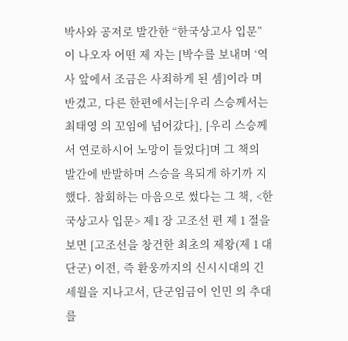박사와 공저로 발간한 “한국상고사 입문”이 나오자 어떤 제 자는 [박수를 보내며 ‘역사 앞에서 조금은 사죄하게 된 셈]이라 며 반겼고, 다른 한편에서는[우리 스승께서는 최태영 의 꼬임에 넘어갔다], [우리 스승께서 연로하시어 노망이 들었다]며 그 책의 발간에 반발하며 스승을 욕되게 하기까 지 했다. 참회하는 마음으로 썼다는 그 책, <한국상고사 입문> 제1 장 고조선 편 제 1 절을 보면 [고조선을 창건한 최초의 제왕(제 1 대 단군) 이전, 즉 환웅까지의 신시시대의 긴 세월을 지나고서, 단군임금이 인민 의 추대를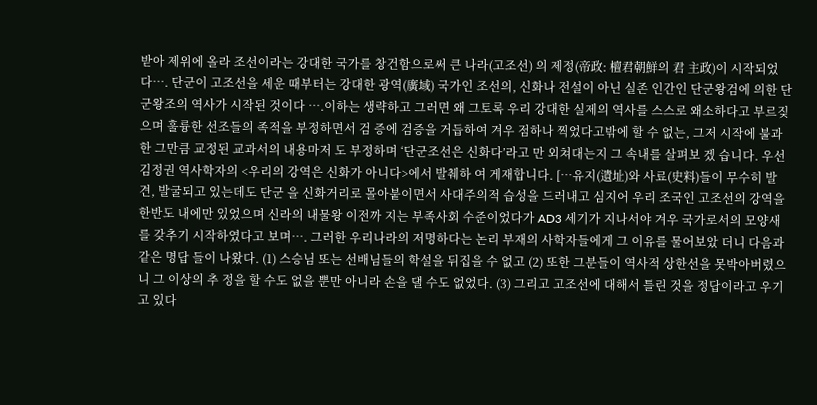받아 제위에 올라 조선이라는 강대한 국가를 창건함으로써 큰 나라(고조선) 의 제정(帝政: 檀君朝鮮의 君 主政)이 시작되었다…. 단군이 고조선을 세운 때부터는 강대한 광역(廣域) 국가인 조선의, 신화나 전설이 아닌 실존 인간인 단군왕검에 의한 단군왕조의 역사가 시작된 것이다 ….이하는 생략하고 그러면 왜 그토록 우리 강대한 실제의 역사를 스스로 왜소하다고 부르짖으며 훌륭한 선조들의 족적을 부정하면서 검 증에 검증을 거듭하여 겨우 점하나 찍었다고밖에 할 수 없는, 그저 시작에 불과한 그만큼 교정된 교과서의 내용마저 도 부정하며 ‘단군조선은 신화다’라고 만 외쳐대는지 그 속내를 살펴보 겠 습니다. 우선 김정권 역사학자의 <우리의 강역은 신화가 아니다>에서 발췌하 여 게재합니다. […유지(遺址)와 사료(史料)들이 무수히 발견, 발굴되고 있는데도 단군 을 신화거리로 몰아붙이면서 사대주의적 습성을 드러내고 심지어 우리 조국인 고조선의 강역을 한반도 내에만 있었으며 신라의 내물왕 이전까 지는 부족사회 수준이었다가 AD3 세기가 지나서야 겨우 국가로서의 모양새를 갖추기 시작하였다고 보며…. 그러한 우리나라의 저명하다는 논리 부재의 사학자들에게 그 이유를 물어보았 더니 다음과 같은 명답 들이 나왔다. (1) 스승님 또는 선배님들의 학설을 뒤집을 수 없고 (2) 또한 그분들이 역사적 상한선을 못박아버렸으니 그 이상의 추 정을 할 수도 없을 뿐만 아니라 손을 댈 수도 없었다. (3) 그리고 고조선에 대해서 틀린 것을 정답이라고 우기고 있다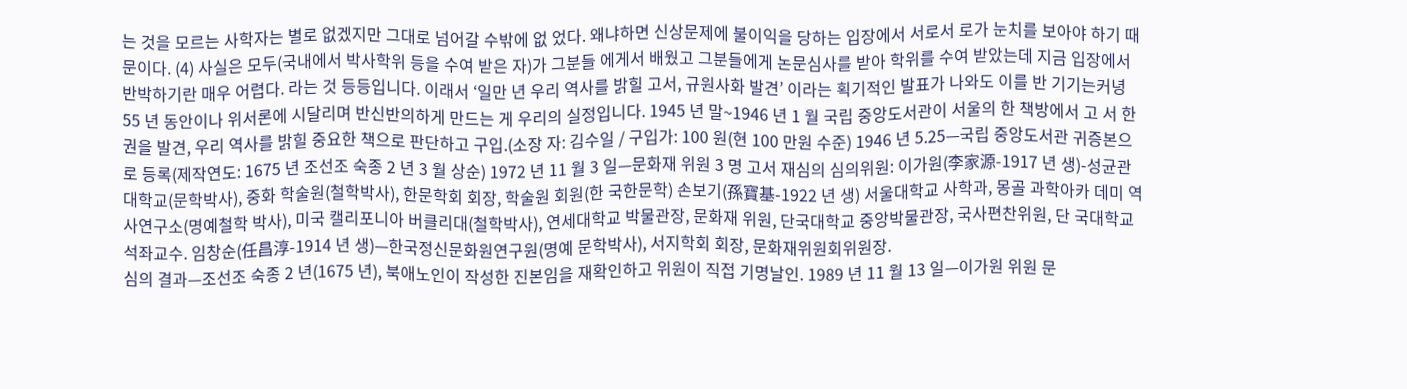는 것을 모르는 사학자는 별로 없겠지만 그대로 넘어갈 수밖에 없 었다. 왜냐하면 신상문제에 불이익을 당하는 입장에서 서로서 로가 눈치를 보아야 하기 때문이다. (4) 사실은 모두(국내에서 박사학위 등을 수여 받은 자)가 그분들 에게서 배웠고 그분들에게 논문심사를 받아 학위를 수여 받았는데 지금 입장에서 반박하기란 매우 어렵다. 라는 것 등등입니다. 이래서 ‘일만 년 우리 역사를 밝힐 고서, 규원사화 발견’ 이라는 획기적인 발표가 나와도 이를 반 기기는커녕 55 년 동안이나 위서론에 시달리며 반신반의하게 만드는 게 우리의 실정입니다. 1945 년 말~1946 년 1 월 국립 중앙도서관이 서울의 한 책방에서 고 서 한 권을 발견, 우리 역사를 밝힐 중요한 책으로 판단하고 구입.(소장 자: 김수일 / 구입가: 100 원(현 100 만원 수준) 1946 년 5.25—국립 중앙도서관 귀증본으로 등록(제작연도: 1675 년 조선조 숙종 2 년 3 월 상순) 1972 년 11 월 3 일—문화재 위원 3 명 고서 재심의 심의위원: 이가원(李家源-1917 년 생)-성균관대학교(문학박사), 중화 학술원(철학박사), 한문학회 회장, 학술원 회원(한 국한문학) 손보기(孫寶基-1922 년 생) 서울대학교 사학과, 몽골 과학아카 데미 역사연구소(명예철학 박사), 미국 캘리포니아 버클리대(철학박사), 연세대학교 박물관장, 문화재 위원, 단국대학교 중앙박물관장, 국사편찬위원, 단 국대학교 석좌교수. 임창순(任昌淳-1914 년 생)—한국정신문화원연구원(명예 문학박사), 서지학회 회장, 문화재위원회위원장.
심의 결과—조선조 숙종 2 년(1675 년), 북애노인이 작성한 진본임을 재확인하고 위원이 직접 기명날인. 1989 년 11 월 13 일—이가원 위원 문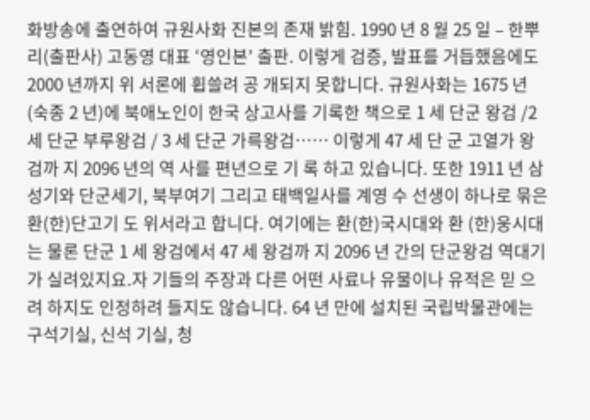화방송에 출연하여 규원사화 진본의 존재 밝힘. 1990 년 8 월 25 일 – 한뿌리(출판사) 고동영 대표 ‘영인본’ 출판. 이렇게 검증, 발표를 거듭했음에도 2000 년까지 위 서론에 휩쓸려 공 개되지 못합니다. 규원사화는 1675 년(숙종 2 년)에 북애노인이 한국 상고사를 기록한 책으로 1 세 단군 왕검 /2 세 단군 부루왕검 / 3 세 단군 가륵왕검…… 이렇게 47 세 단 군 고열가 왕검까 지 2096 년의 역 사를 편년으로 기 록 하고 있습니다. 또한 1911 년 삼성기와 단군세기, 북부여기 그리고 태백일사를 계영 수 선생이 하나로 묶은 환(한)단고기 도 위서라고 합니다. 여기에는 환(한)국시대와 환 (한)웅시대는 물론 단군 1 세 왕검에서 47 세 왕검까 지 2096 년 간의 단군왕검 역대기가 실려있지요.자 기들의 주장과 다른 어떤 사료나 유물이나 유적은 믿 으려 하지도 인정하려 들지도 않습니다. 64 년 만에 설치된 국립박물관에는 구석기실, 신석 기실, 청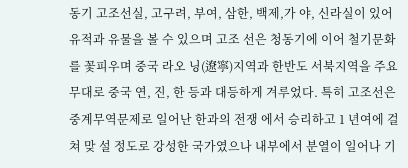동기 고조선실, 고구려, 부여, 삼한, 백제,가 야, 신라실이 있어 유적과 유물을 볼 수 있으며 고조 선은 청동기에 이어 철기문화를 꽃피우며 중국 라오 닝(遼寧)지역과 한반도 서북지역을 주요무대로 중국 연, 진, 한 등과 대등하게 겨루었다. 특히 고조선은 중계무역문제로 일어난 한과의 전쟁 에서 승리하고 1 년여에 걸쳐 맞 설 정도로 강성한 국가였으나 내부에서 분열이 일어나 기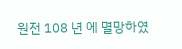원전 108 년 에 멸망하였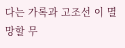다는 가록과 고조선 이 멸망할 무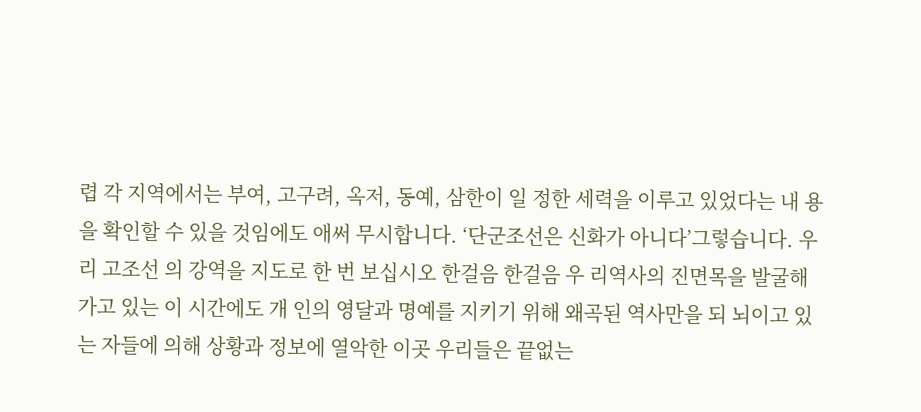렵 각 지역에서는 부여, 고구려, 옥저, 동예, 삼한이 일 정한 세력을 이루고 있었다는 내 용을 확인할 수 있을 것임에도 애써 무시합니다. ‘단군조선은 신화가 아니다’그렇습니다. 우리 고조선 의 강역을 지도로 한 번 보십시오 한걸음 한걸음 우 리역사의 진면목을 발굴해 가고 있는 이 시간에도 개 인의 영달과 명예를 지키기 위해 왜곡된 역사만을 되 뇌이고 있는 자들에 의해 상황과 정보에 열악한 이곳 우리들은 끝없는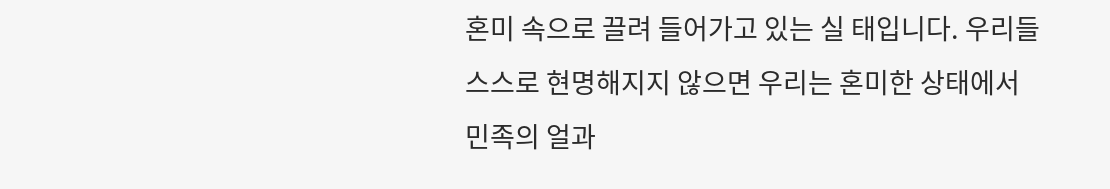혼미 속으로 끌려 들어가고 있는 실 태입니다. 우리들 스스로 현명해지지 않으면 우리는 혼미한 상태에서 민족의 얼과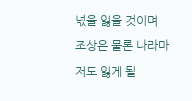넋을 잃을 것이며 조상은 물론 나라마저도 잃게 될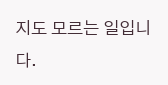지도 모르는 일입니다.